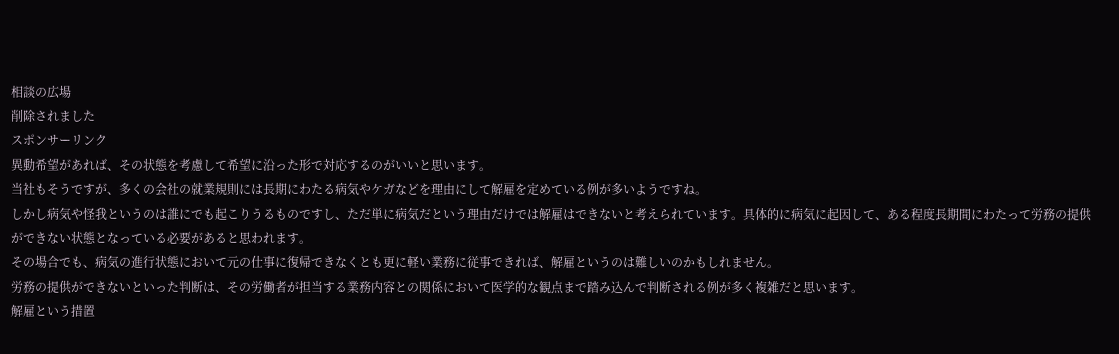相談の広場
削除されました
スポンサーリンク
異動希望があれば、その状態を考慮して希望に沿った形で対応するのがいいと思います。
当社もそうですが、多くの会社の就業規則には長期にわたる病気やケガなどを理由にして解雇を定めている例が多いようですね。
しかし病気や怪我というのは誰にでも起こりうるものですし、ただ単に病気だという理由だけでは解雇はできないと考えられています。具体的に病気に起因して、ある程度長期間にわたって労務の提供ができない状態となっている必要があると思われます。
その場合でも、病気の進行状態において元の仕事に復帰できなくとも更に軽い業務に従事できれば、解雇というのは難しいのかもしれません。
労務の提供ができないといった判断は、その労働者が担当する業務内容との関係において医学的な観点まで踏み込んで判断される例が多く複雑だと思います。
解雇という措置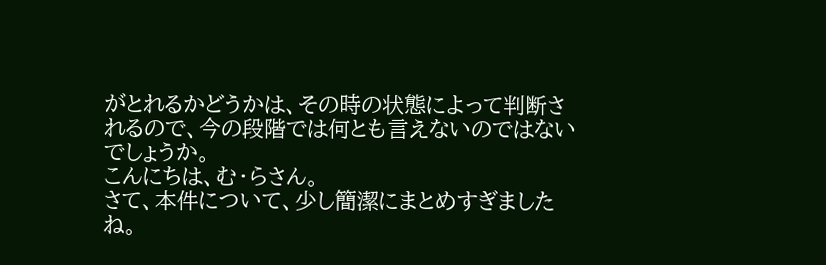がとれるかどうかは、その時の状態によって判断されるので、今の段階では何とも言えないのではないでしょうか。
こんにちは、む・らさん。
さて、本件について、少し簡潔にまとめすぎましたね。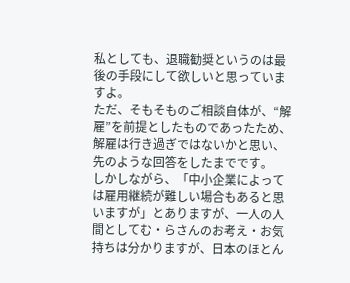私としても、退職勧奨というのは最後の手段にして欲しいと思っていますよ。
ただ、そもそものご相談自体が、“解雇”を前提としたものであったため、解雇は行き過ぎではないかと思い、先のような回答をしたまでです。
しかしながら、「中小企業によっては雇用継続が難しい場合もあると思いますが」とありますが、一人の人間としてむ・らさんのお考え・お気持ちは分かりますが、日本のほとん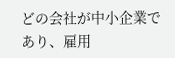どの会社が中小企業であり、雇用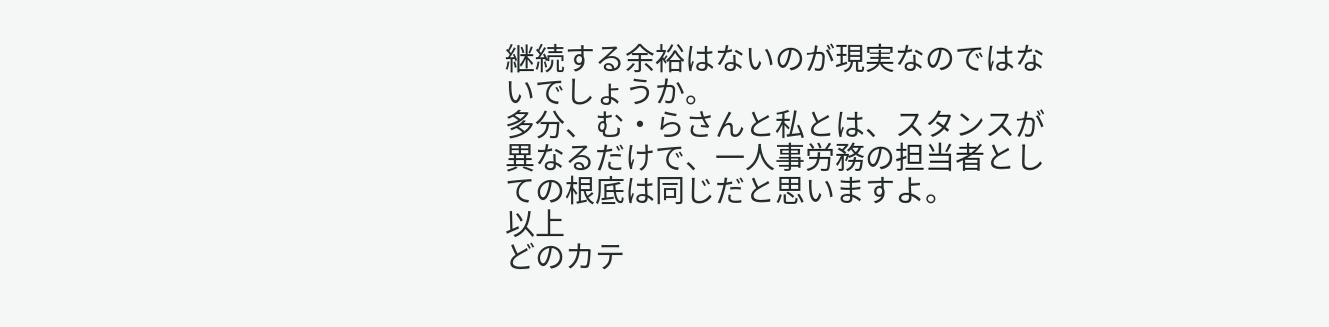継続する余裕はないのが現実なのではないでしょうか。
多分、む・らさんと私とは、スタンスが異なるだけで、一人事労務の担当者としての根底は同じだと思いますよ。
以上
どのカテ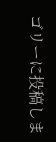ゴリーに投稿しま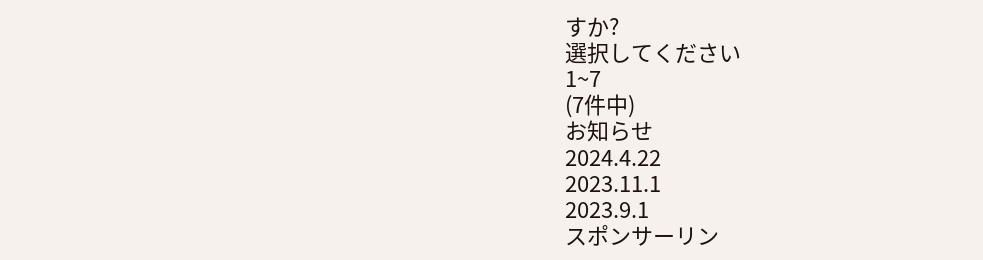すか?
選択してください
1~7
(7件中)
お知らせ
2024.4.22
2023.11.1
2023.9.1
スポンサーリン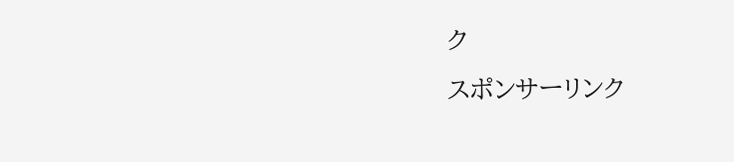ク
スポンサーリンク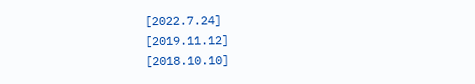[2022.7.24]
[2019.11.12]
[2018.10.10]